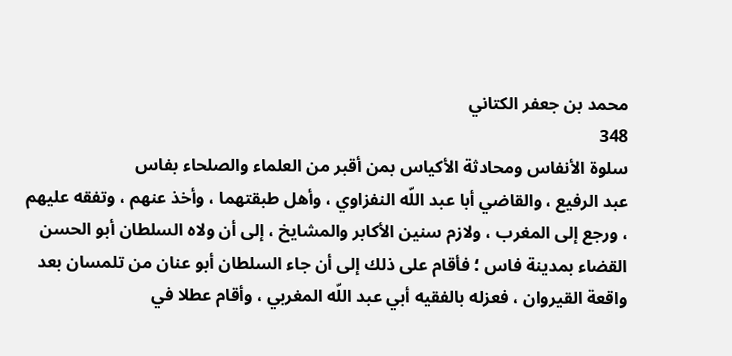محمد بن جعفر الكتاني
348
سلوة الأنفاس ومحادثة الأكياس بمن أقبر من العلماء والصلحاء بفاس
عبد الرفيع ، والقاضي أبا عبد اللّه النفزاوي ، وأهل طبقتهما ، وأخذ عنهم ، وتفقه عليهم ، ورجع إلى المغرب ، ولازم سنين الأكابر والمشايخ ، إلى أن ولاه السلطان أبو الحسن القضاء بمدينة فاس ؛ فأقام على ذلك إلى أن جاء السلطان أبو عنان من تلمسان بعد واقعة القيروان ، فعزله بالفقيه أبي عبد اللّه المغربي ، وأقام عطلا في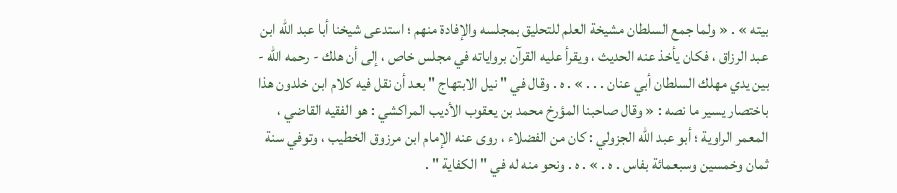بيته » . « ولما جمع السلطان مشيخة العلم للتحليق بمجلسه والإفادة منهم ؛ استدعى شيخنا أبا عبد اللّه ابن عبد الرزاق ، فكان يأخذ عنه الحديث ، ويقرأ عليه القرآن برواياته في مجلس خاص ، إلى أن هلك - رحمه اللّه - بين يدي مهلك السلطان أبي عنان . . . » . ه . وقال في " نيل الابتهاج " بعد أن نقل فيه كلام ابن خلدون هذا باختصار يسير ما نصه : « وقال صاحبنا المؤرخ محمد بن يعقوب الأديب المراكشي : هو الفقيه القاضي ، المعمر الراوية ؛ أبو عبد اللّه الجزولي : كان من الفضلاء ، روى عنه الإمام ابن مرزوق الخطيب ، وتوفي سنة ثمان وخمسين وسبعمائة بفاس . ه . » . ه . ونحو منه له في " الكفاية " .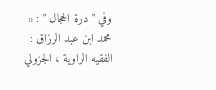وفي " درة الحجال " : « محمد ابن عبد الرزاق : الفقيه الراوية ، الجزولي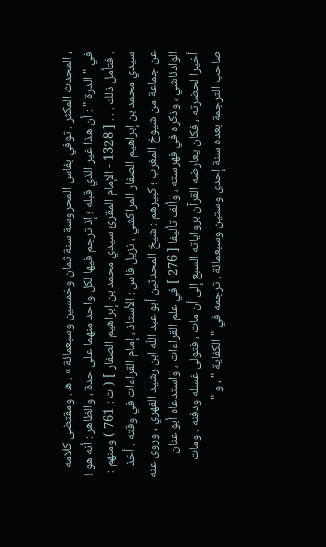، المحدث المكثر . توفي بفاس المحروسة سنة ثمان وخمسين وسبعمائة » . ه . ومقتضى كلامه في " الدرة " : أن هذا غير الذي قبله ؛ إذ ترجم فيها لكل واحد منهما على حدة ، والظاهر : أنه هو ! . فتأمل ذلك . . . [ 1328 - الإمام المقرئ سيدي محمد بن إبراهيم الصفار ] ( ت : 761 ) ومنهم : سيدي محمد بن إبراهيم الصفار المراكشي ، نزيل فاس : الأستاذ ، إمام القراءات في وقته . أخذ عن جماعة من شيوخ المغرب ؛ كبيرهم : شيخ المحدثين أبو عبد اللّه ابن رشيد الفهري ، وروى عنه الوادئاشي ، وذكره في فهرسته ، وألف تأليفا [ 276 ] في علم القراءات ، واستدعاه أبو عنان أخيرا لحضرته ، فكان يعارضه القرآن برواياته السبع إلى أن مات ، فتولى غسله ودفنه . ومات صاحب الترجمة بعده سنة إحدى وستين وسبعمائة . ترجمه في " الكفاية " ، و "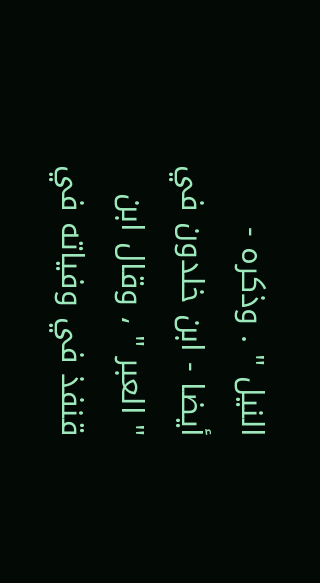النيل " . وذكره - أيضا - ابن خلدون في " العبر " ، وقال ابن قنفذ في وفياته في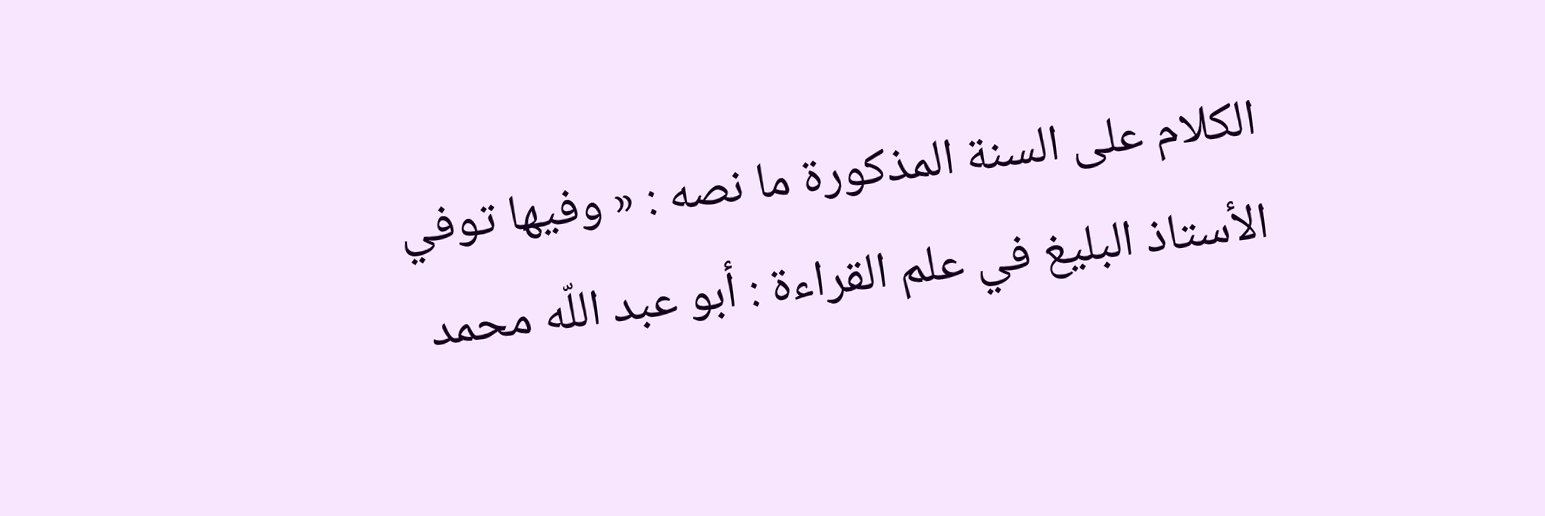الكلام على السنة المذكورة ما نصه : « وفيها توفي الأستاذ البليغ في علم القراءة : أبو عبد اللّه محمد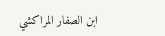ابن الصفار المراكشي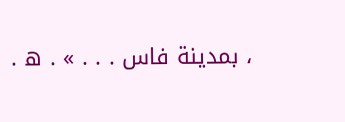، بمدينة فاس . . . » . ه .